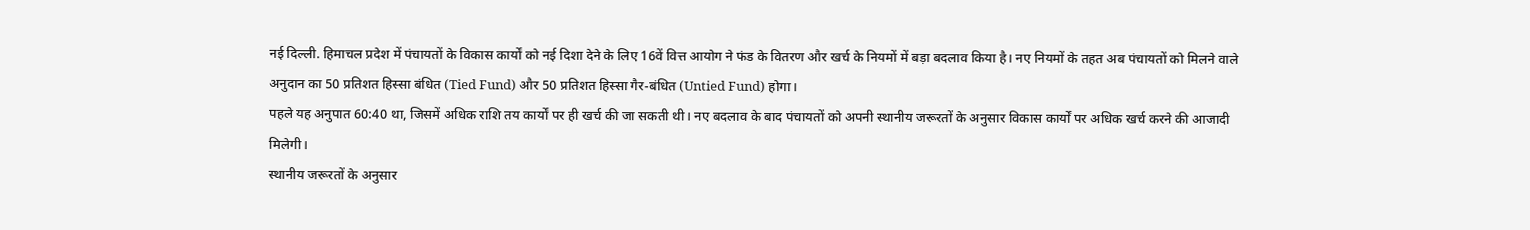नई दिल्ली. हिमाचल प्रदेश में पंचायतों के विकास कार्यों को नई दिशा देने के लिए 16वें वित्त आयोग ने फंड के वितरण और खर्च के नियमों में बड़ा बदलाव किया है। नए नियमों के तहत अब पंचायतों को मिलने वाले अनुदान का 50 प्रतिशत हिस्सा बंधित (Tied Fund) और 50 प्रतिशत हिस्सा गैर-बंधित (Untied Fund) होगा।
पहले यह अनुपात 60:40 था, जिसमें अधिक राशि तय कार्यों पर ही खर्च की जा सकती थी। नए बदलाव के बाद पंचायतों को अपनी स्थानीय जरूरतों के अनुसार विकास कार्यों पर अधिक खर्च करने की आजादी मिलेगी।
स्थानीय जरूरतों के अनुसार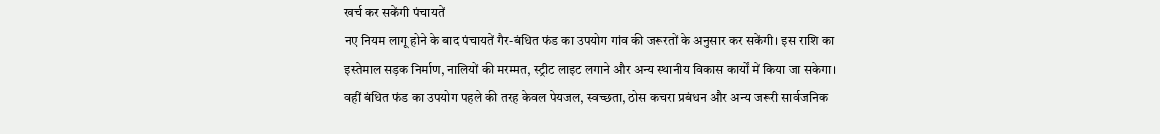खर्च कर सकेंगी पंचायतें
नए नियम लागू होने के बाद पंचायतें गैर-बंधित फंड का उपयोग गांव की जरूरतों के अनुसार कर सकेंगी। इस राशि का इस्तेमाल सड़क निर्माण, नालियों की मरम्मत, स्ट्रीट लाइट लगाने और अन्य स्थानीय विकास कार्यों में किया जा सकेगा। वहीं बंधित फंड का उपयोग पहले की तरह केवल पेयजल, स्वच्छता, ठोस कचरा प्रबंधन और अन्य जरूरी सार्वजनिक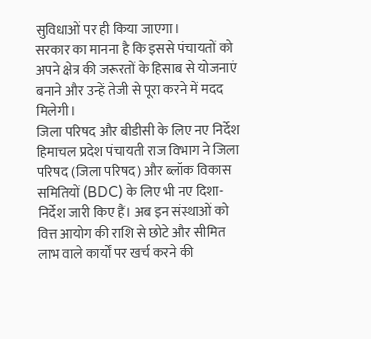सुविधाओं पर ही किया जाएगा।
सरकार का मानना है कि इससे पंचायतों को अपने क्षेत्र की जरूरतों के हिसाब से योजनाएं बनाने और उन्हें तेजी से पूरा करने में मदद मिलेगी।
जिला परिषद और बीडीसी के लिए नए निर्देश
हिमाचल प्रदेश पंचायती राज विभाग ने जिला परिषद (जिला परिषद) और ब्लॉक विकास समितियों (BDC) के लिए भी नए दिशा-निर्देश जारी किए हैं। अब इन संस्थाओं को वित्त आयोग की राशि से छोटे और सीमित लाभ वाले कार्यों पर खर्च करने की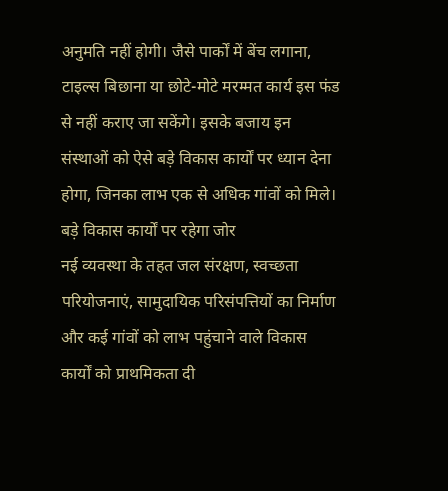अनुमति नहीं होगी। जैसे पार्कों में बेंच लगाना, टाइल्स बिछाना या छोटे-मोटे मरम्मत कार्य इस फंड से नहीं कराए जा सकेंगे। इसके बजाय इन संस्थाओं को ऐसे बड़े विकास कार्यों पर ध्यान देना होगा, जिनका लाभ एक से अधिक गांवों को मिले।
बड़े विकास कार्यों पर रहेगा जोर
नई व्यवस्था के तहत जल संरक्षण, स्वच्छता परियोजनाएं, सामुदायिक परिसंपत्तियों का निर्माण और कई गांवों को लाभ पहुंचाने वाले विकास कार्यों को प्राथमिकता दी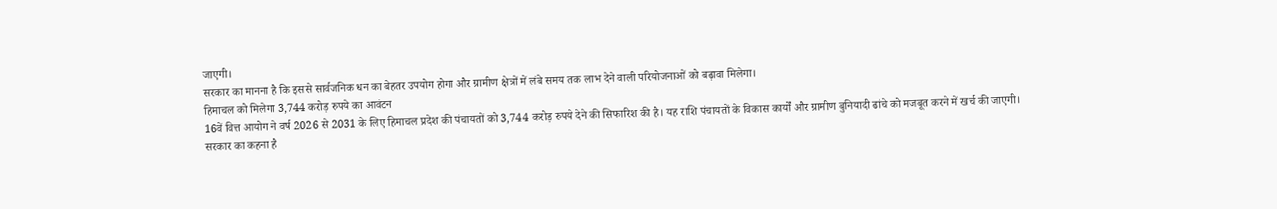जाएगी।
सरकार का मानना है कि इससे सार्वजनिक धन का बेहतर उपयोग होगा और ग्रामीण क्षेत्रों में लंबे समय तक लाभ देने वाली परियोजनाओं को बढ़ावा मिलेगा।
हिमाचल को मिलेगा 3,744 करोड़ रुपये का आवंटन
16वें वित्त आयोग ने वर्ष 2026 से 2031 के लिए हिमाचल प्रदेश की पंचायतों को 3,744 करोड़ रुपये देने की सिफारिश की है। यह राशि पंचायतों के विकास कार्यों और ग्रामीण बुनियादी ढांचे को मजबूत करने में खर्च की जाएगी।
सरकार का कहना है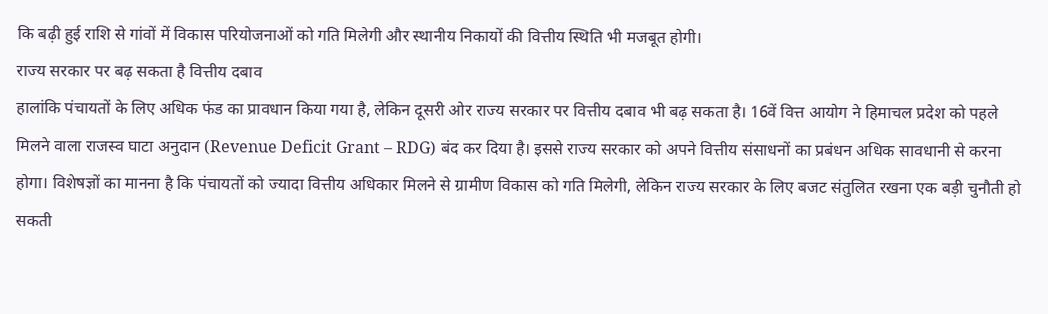कि बढ़ी हुई राशि से गांवों में विकास परियोजनाओं को गति मिलेगी और स्थानीय निकायों की वित्तीय स्थिति भी मजबूत होगी।
राज्य सरकार पर बढ़ सकता है वित्तीय दबाव
हालांकि पंचायतों के लिए अधिक फंड का प्रावधान किया गया है, लेकिन दूसरी ओर राज्य सरकार पर वित्तीय दबाव भी बढ़ सकता है। 16वें वित्त आयोग ने हिमाचल प्रदेश को पहले मिलने वाला राजस्व घाटा अनुदान (Revenue Deficit Grant – RDG) बंद कर दिया है। इससे राज्य सरकार को अपने वित्तीय संसाधनों का प्रबंधन अधिक सावधानी से करना होगा। विशेषज्ञों का मानना है कि पंचायतों को ज्यादा वित्तीय अधिकार मिलने से ग्रामीण विकास को गति मिलेगी, लेकिन राज्य सरकार के लिए बजट संतुलित रखना एक बड़ी चुनौती हो सकती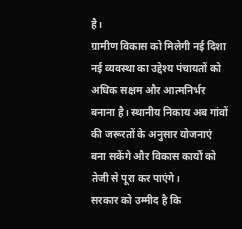है।
ग्रामीण विकास को मिलेगी नई दिशा
नई व्यवस्था का उद्देश्य पंचायतों को अधिक सक्षम और आत्मनिर्भर बनाना है। स्थानीय निकाय अब गांवों की जरूरतों के अनुसार योजनाएं बना सकेंगे और विकास कार्यों को तेजी से पूरा कर पाएंगे।
सरकार को उम्मीद है कि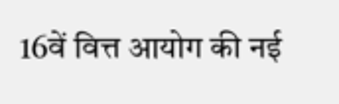16वें वित्त आयोग की नई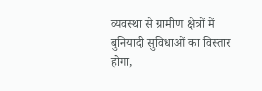व्यवस्था से ग्रामीण क्षेत्रों में बुनियादी सुविधाओं का विस्तार होगा,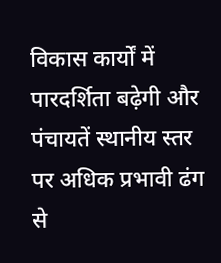विकास कार्यों में पारदर्शिता बढ़ेगी और पंचायतें स्थानीय स्तर पर अधिक प्रभावी ढंग से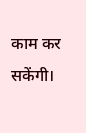काम कर सकेंगी।